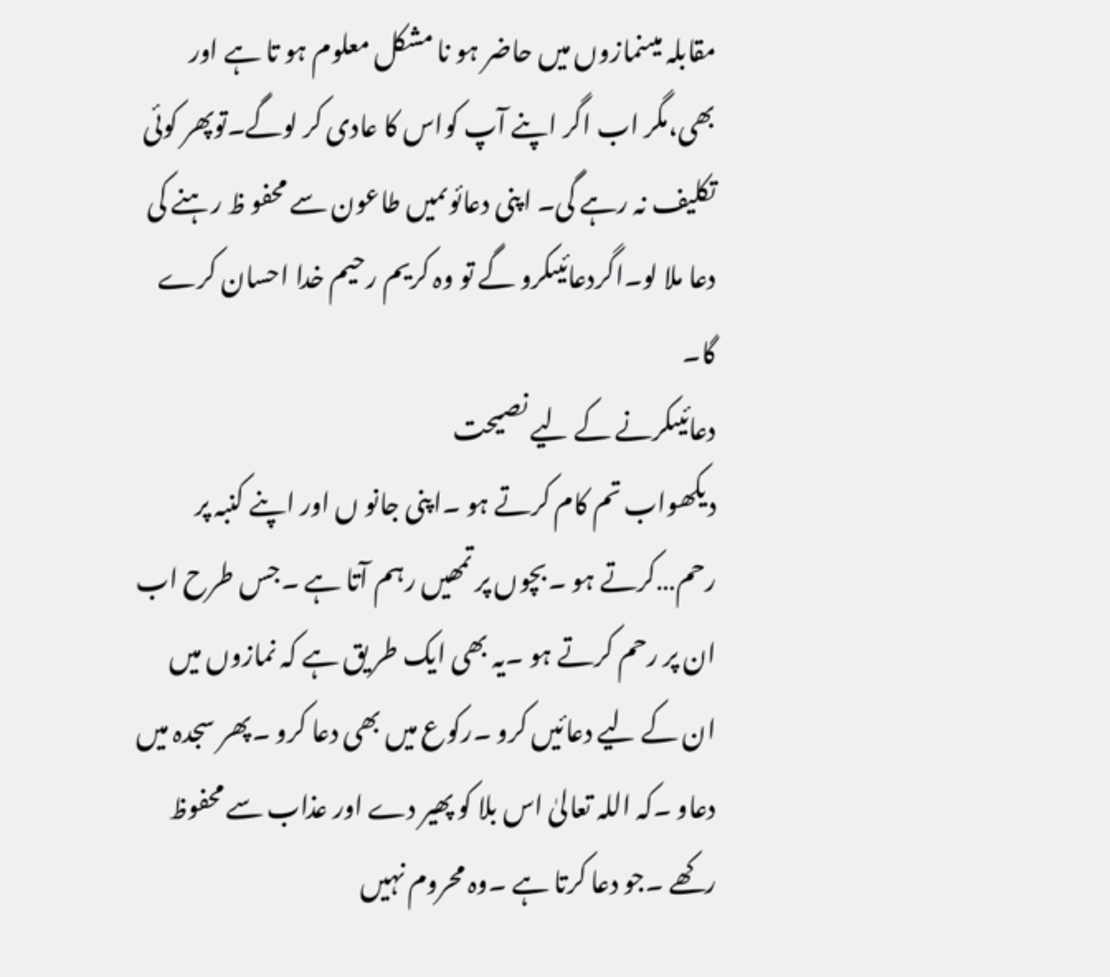مقابلہ میںنمازوں میں حاضر ہو نا مشکل معلوم ہو تا ہے اور بھی،مگر اب اگر اپنے آپ کواس کا عادی کر لوگے۔توپھر کوئی تکلیف نہ رہے گی۔ اپنی دعائوںمیں طاعون سے محفو ظ رہنے کی دعا ملا لو۔اگردعائیںکرو گے تو وہ کریم رحیم خدا احسان کرے گا۔
دعائیںکرنے کے لیے نصیحت
دیکھواب تم کام کرتے ہو ۔اپنی جانو ں اور اپنے کنبہ پر رحم…کرتے ہو ۔بچوں پر تمھیں رہم آتا ہے ۔جس طرح اب ان پر رحم کرتے ہو ۔یہ بھی ایک طر یق ہے کہ نمازوں میں ان کے لیے دعائیں کرو ۔رکوع میں بھی دعا کرو ۔پھر سجدہ میں دعاو ۔کہ اللہ تعالیٰ اس بلا کو پھیر دے اور عذاب سے محفوظ رکھے ۔جو دعا کرتا ہے ۔وہ محروم نہیں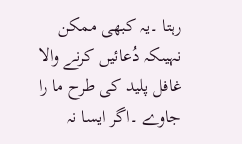رہتا ۔یہ کبھی ممکن نہیںکہ دُعائیں کرنے والا غافل پلید کی طرح ما را جاوے ۔اگر ایسا نہ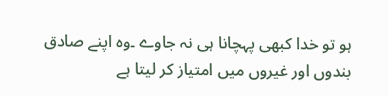ہو تو خدا کبھی پہچانا ہی نہ جاوے ۔وہ اپنے صادق بندوں اور غیروں میں امتیاز کر لیتا ہے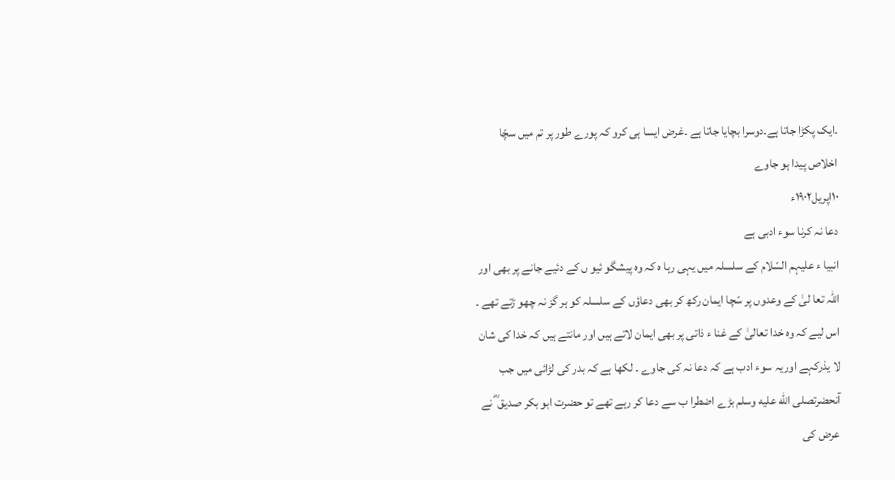۔ایک پکڑا جاتا ہے۔دوسرا بچایا جاتا ہے ۔غرض ایسا ہی کرو کہ پورے طور پر تم میں سچّا اخلاص پیدا ہو جاوے
۱۰اپریل۱۹۰۲ء
دعا نہ کرنا سوء ادبی ہے
انبیا ء علیہم السّلام کے سلسلہ میں یہی رہا ہ کہ وہ پیشگو ئیو ں کے دئیے جانے پر بھی اور اللہ تعا لیٰ کے وعدوں پر سّچا ایمان رکھ کر بھی دعاؤں کے سلسلہ کو ہر گز نہ چھو ڑتے تھے ۔ اس لیے کہ وہ خدا تعالیٰ کے غنا ء ذاتی پر بھی ایمان لاتے ہیں اور مانتے ہیں کہ خدا کی شان لا یذرکہے اوریہ سوء ادب ہے کہ دعا نہ کی جاوے ۔ لکھا ہے کہ بدر کی لڑائی میں جب آنحضرتصلى الله عليه وسلم بڑے اضطرا ب سے دعا کر رہے تھے تو حضرت ابو بکر صدیق ؓ نے عرض کی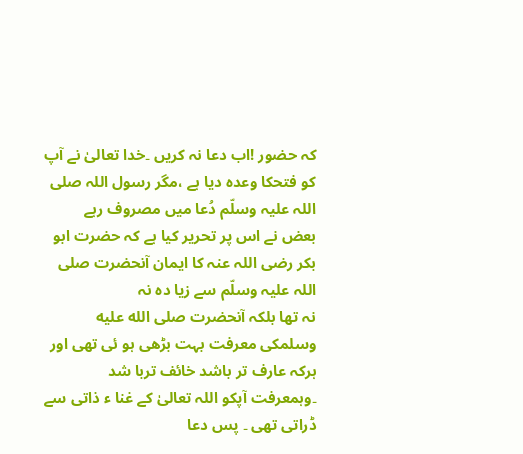کہ حضور !اب دعا نہ کریں ۔خدا تعالیٰ نے آپ کو فتحکا وعدہ دیا ہے ،مگر رسول اللہ صلی اللہ علیہ وسلّم دُعا میں مصروف رہے
بعض نے اس پر تحریر کیا ہے کہ حضرت ابو بکر رضی اللہ عنہ کا ایمان آنحضرت صلی اللہ علیہ وسلّم سے زیا دہ نہ
نہ تھا بلکہ آنحضرت صلى الله عليه وسلمکی معرفت بہت بڑھی ہو ئی تھی اور ہرکہ عارف تر باشد خائف تربا شد ۔وہمعرفت آپکو اللہ تعالیٰ کے غنا ء ذاتی سے ڈراتی تھی ۔ پس دعا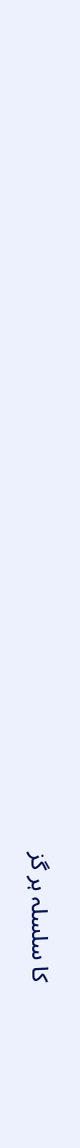کا سلسلہ ہر گز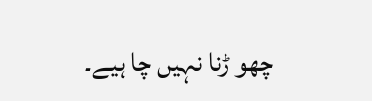چھو ڑنا نہیں چا ہیے۔